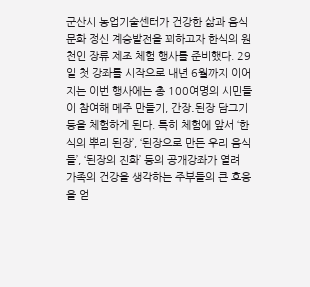군산시 농업기술센터가 건강한 삶과 음식문화 정신 계승발전을 꾀하고자 한식의 원천인 장류 제조 체험 행사를 준비했다. 29일 첫 강좌를 시작으로 내년 6월까지 이어지는 이번 행사에는 총 100여명의 시민들이 참여해 메주 만들기, 간장․된장 담그기 등을 체험하게 된다. 특히 체험에 앞서 ‘한식의 뿌리 된장’, ‘된장으로 만든 우리 음식들’, ‘된장의 진화’ 등의 공개강좌가 열려 가족의 건강을 생각하는 주부들의 큰 호응을 얻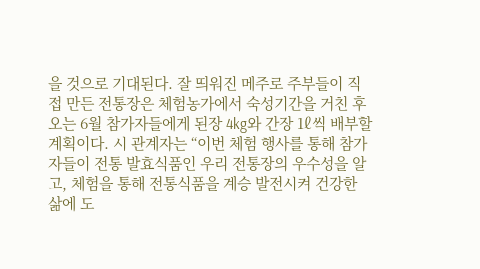을 것으로 기대된다. 잘 띄워진 메주로 주부들이 직접 만든 전통장은 체험농가에서 숙성기간을 거친 후 오는 6월 참가자들에게 된장 4kg와 간장 1ℓ씩 배부할 계획이다. 시 관계자는 “이번 체험 행사를 통해 참가자들이 전통 발효식품인 우리 전통장의 우수성을 알고, 체험을 통해 전통식품을 계승 발전시켜 건강한 삶에 도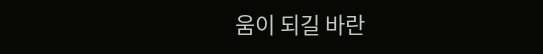움이 되길 바란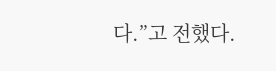다.”고 전했다.